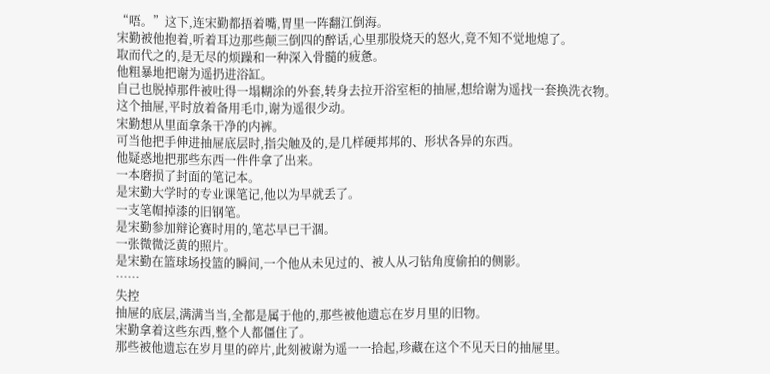“唔。”这下,连宋勤都捂着嘴,胃里一阵翻江倒海。
宋勤被他抱着,听着耳边那些颠三倒四的醉话,心里那股烧天的怒火,竟不知不觉地熄了。
取而代之的,是无尽的烦躁和一种深入骨髓的疲惫。
他粗暴地把谢为遥扔进浴缸。
自己也脱掉那件被吐得一塌糊涂的外套,转身去拉开浴室柜的抽屉,想给谢为遥找一套换洗衣物。
这个抽屉,平时放着备用毛巾,谢为遥很少动。
宋勤想从里面拿条干净的内裤。
可当他把手伸进抽屉底层时,指尖触及的,是几样硬邦邦的、形状各异的东西。
他疑惑地把那些东西一件件拿了出来。
一本磨损了封面的笔记本。
是宋勤大学时的专业课笔记,他以为早就丢了。
一支笔帽掉漆的旧钢笔。
是宋勤参加辩论赛时用的,笔芯早已干涸。
一张微微泛黄的照片。
是宋勤在篮球场投篮的瞬间,一个他从未见过的、被人从刁钻角度偷拍的侧影。
……
失控
抽屉的底层,满满当当,全都是属于他的,那些被他遗忘在岁月里的旧物。
宋勤拿着这些东西,整个人都僵住了。
那些被他遗忘在岁月里的碎片,此刻被谢为遥一一拾起,珍藏在这个不见天日的抽屉里。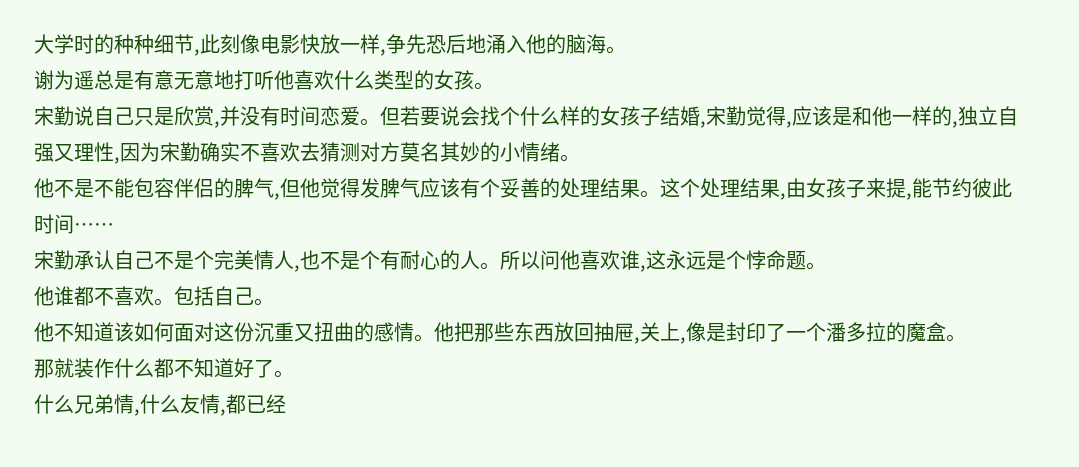大学时的种种细节,此刻像电影快放一样,争先恐后地涌入他的脑海。
谢为遥总是有意无意地打听他喜欢什么类型的女孩。
宋勤说自己只是欣赏,并没有时间恋爱。但若要说会找个什么样的女孩子结婚,宋勤觉得,应该是和他一样的,独立自强又理性,因为宋勤确实不喜欢去猜测对方莫名其妙的小情绪。
他不是不能包容伴侣的脾气,但他觉得发脾气应该有个妥善的处理结果。这个处理结果,由女孩子来提,能节约彼此时间……
宋勤承认自己不是个完美情人,也不是个有耐心的人。所以问他喜欢谁,这永远是个悖命题。
他谁都不喜欢。包括自己。
他不知道该如何面对这份沉重又扭曲的感情。他把那些东西放回抽屉,关上,像是封印了一个潘多拉的魔盒。
那就装作什么都不知道好了。
什么兄弟情,什么友情,都已经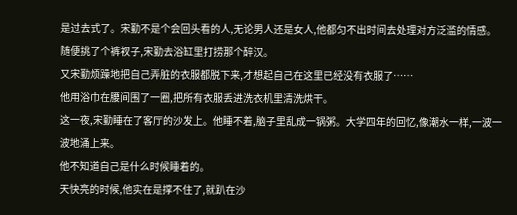是过去式了。宋勤不是个会回头看的人,无论男人还是女人,他都匀不出时间去处理对方泛滥的情感。
随便挑了个裤衩子,宋勤去浴缸里打捞那个醉汉。
又宋勤烦躁地把自己弄脏的衣服都脱下来,才想起自己在这里已经没有衣服了……
他用浴巾在腰间围了一圈,把所有衣服丢进洗衣机里清洗烘干。
这一夜,宋勤睡在了客厅的沙发上。他睡不着,脑子里乱成一锅粥。大学四年的回忆,像潮水一样,一波一波地涌上来。
他不知道自己是什么时候睡着的。
天快亮的时候,他实在是撑不住了,就趴在沙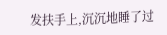发扶手上,沉沉地睡了过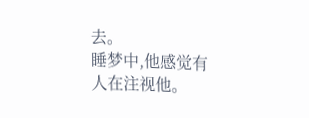去。
睡梦中,他感觉有人在注视他。